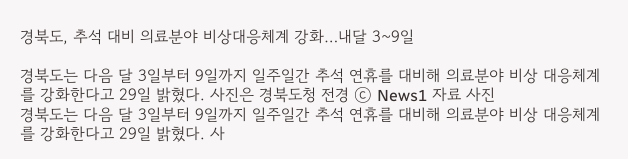경북도, 추석 대비 의료분야 비상대응체계 강화…내달 3~9일

경북도는 다음 달 3일부터 9일까지 일주일간 추석 연휴를 대비해 의료분야 비상 대응체계를 강화한다고 29일 밝혔다. 사진은 경북도청 전경 ⓒ News1 자료 사진
경북도는 다음 달 3일부터 9일까지 일주일간 추석 연휴를 대비해 의료분야 비상 대응체계를 강화한다고 29일 밝혔다. 사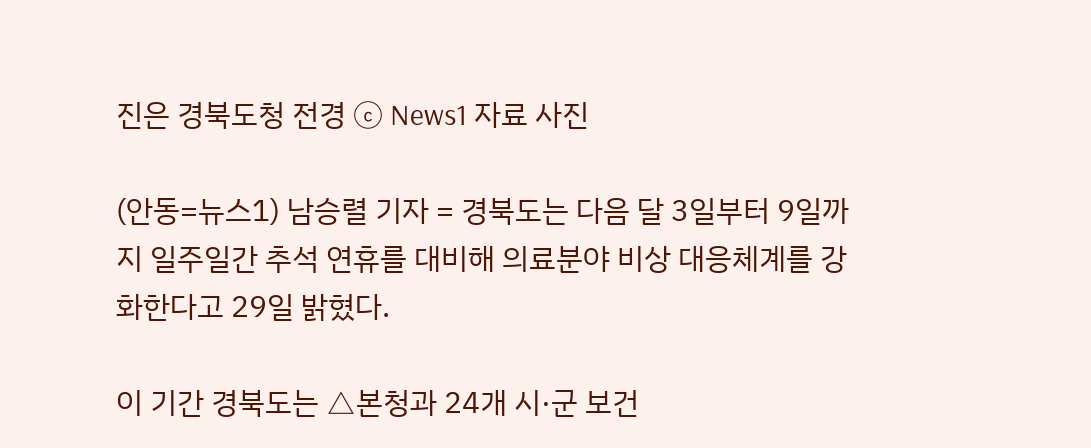진은 경북도청 전경 ⓒ News1 자료 사진

(안동=뉴스1) 남승렬 기자 = 경북도는 다음 달 3일부터 9일까지 일주일간 추석 연휴를 대비해 의료분야 비상 대응체계를 강화한다고 29일 밝혔다.

이 기간 경북도는 △본청과 24개 시·군 보건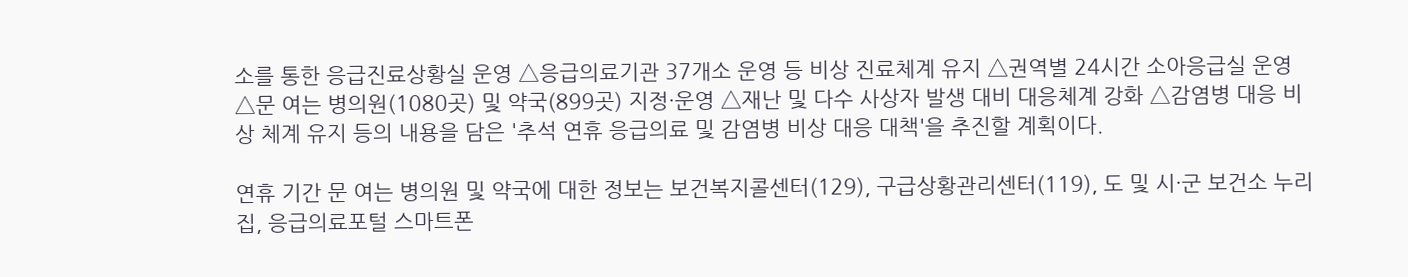소를 통한 응급진료상황실 운영 △응급의료기관 37개소 운영 등 비상 진료체계 유지 △권역별 24시간 소아응급실 운영 △문 여는 병의원(1080곳) 및 약국(899곳) 지정·운영 △재난 및 다수 사상자 발생 대비 대응체계 강화 △감염병 대응 비상 체계 유지 등의 내용을 담은 '추석 연휴 응급의료 및 감염병 비상 대응 대책'을 추진할 계획이다.

연휴 기간 문 여는 병의원 및 약국에 대한 정보는 보건복지콜센터(129), 구급상황관리센터(119), 도 및 시·군 보건소 누리집, 응급의료포털 스마트폰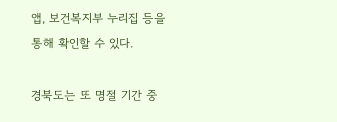앱, 보건복지부 누리집 등을 통해 확인할 수 있다.

경북도는 또 명절 기간 중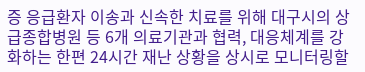증 응급환자 이송과 신속한 치료를 위해 대구시의 상급종합병원 등 6개 의료기관과 협력, 대응체계를 강화하는 한편 24시간 재난 상황을 상시로 모니터링할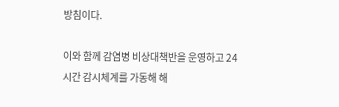방침이다.

이와 함께 감염병 비상대책반을 운영하고 24시간 감시체계를 가동해 해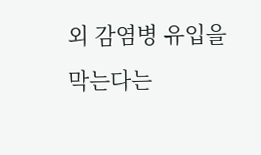외 감염병 유입을 막는다는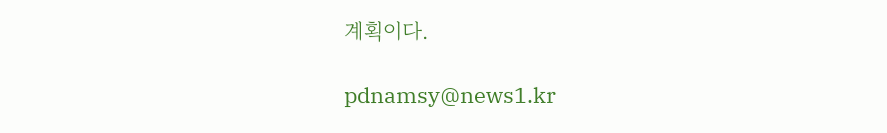계획이다.

pdnamsy@news1.kr